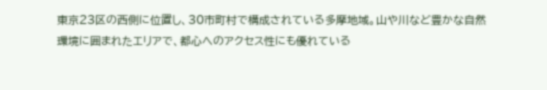東京23区の西側に位置し、30市町村で構成されている多摩地域。山や川など豊かな自然環境に囲まれたエリアで、都心へのアクセス性にも優れている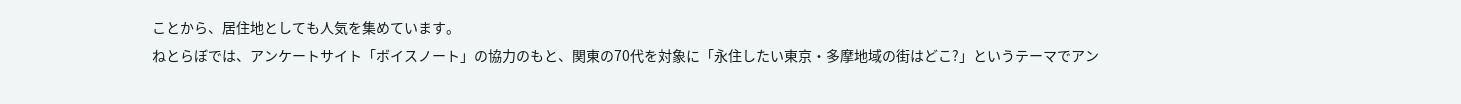ことから、居住地としても人気を集めています。
ねとらぼでは、アンケートサイト「ボイスノート」の協力のもと、関東の70代を対象に「永住したい東京・多摩地域の街はどこ?」というテーマでアン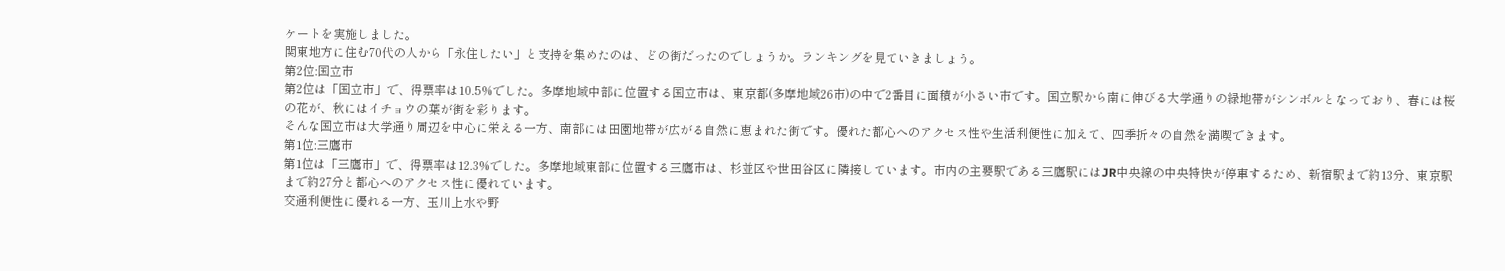ケートを実施しました。
関東地方に住む70代の人から「永住したい」と支持を集めたのは、どの街だったのでしょうか。ランキングを見ていきましょう。
第2位:国立市
第2位は「国立市」で、得票率は10.5%でした。多摩地域中部に位置する国立市は、東京都(多摩地域26市)の中で2番目に面積が小さい市です。国立駅から南に伸びる大学通りの緑地帯がシンボルとなっており、春には桜の花が、秋にはイチョウの葉が街を彩ります。
そんな国立市は大学通り周辺を中心に栄える一方、南部には田園地帯が広がる自然に恵まれた街です。優れた都心へのアクセス性や生活利便性に加えて、四季折々の自然を満喫できます。
第1位:三鷹市
第1位は「三鷹市」で、得票率は12.3%でした。多摩地域東部に位置する三鷹市は、杉並区や世田谷区に隣接しています。市内の主要駅である三鷹駅にはJR中央線の中央特快が停車するため、新宿駅まで約13分、東京駅まで約27分と都心へのアクセス性に優れています。
交通利便性に優れる一方、玉川上水や野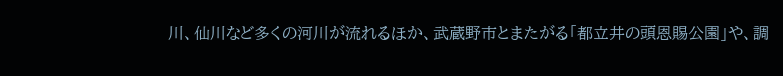川、仙川など多くの河川が流れるほか、武蔵野市とまたがる「都立井の頭恩賜公園」や、調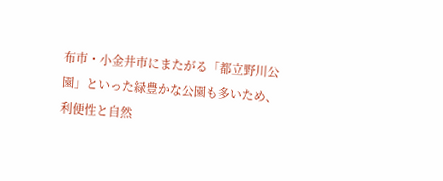布市・小金井市にまたがる「都立野川公園」といった緑豊かな公園も多いため、利便性と自然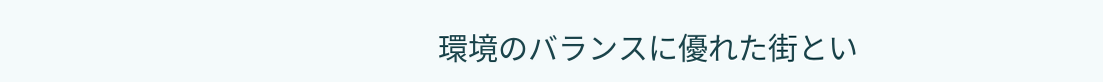環境のバランスに優れた街とい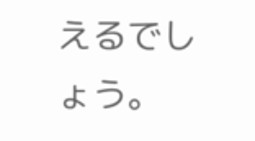えるでしょう。